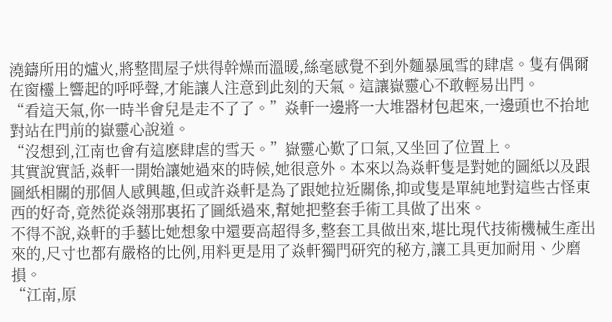澆鑄所用的爐火,將整間屋子烘得幹燥而溫暖,絲毫感覺不到外麵暴風雪的肆虐。隻有偶爾在窗欞上響起的呼呼聲,才能讓人注意到此刻的天氣。這讓嶽靈心不敢輕易出門。
“看這天氣,你一時半會兒是走不了了。”焱軒一邊將一大堆器材包起來,一邊頭也不抬地對站在門前的嶽靈心說道。
“沒想到,江南也會有這麽肆虐的雪天。”嶽靈心歎了口氣,又坐回了位置上。
其實說實話,焱軒一開始讓她過來的時候,她很意外。本來以為焱軒隻是對她的圖紙以及跟圖紙相關的那個人感興趣,但或許焱軒是為了跟她拉近關係,抑或隻是單純地對這些古怪東西的好奇,竟然從焱翎那裏拓了圖紙過來,幫她把整套手術工具做了出來。
不得不說,焱軒的手藝比她想象中還要高超得多,整套工具做出來,堪比現代技術機械生產出來的,尺寸也都有嚴格的比例,用料更是用了焱軒獨門研究的秘方,讓工具更加耐用、少磨損。
“江南,原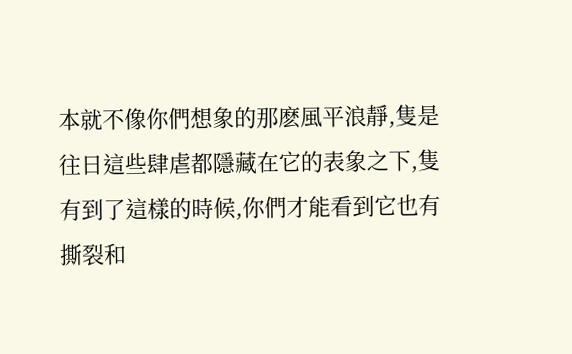本就不像你們想象的那麽風平浪靜,隻是往日這些肆虐都隱藏在它的表象之下,隻有到了這樣的時候,你們才能看到它也有撕裂和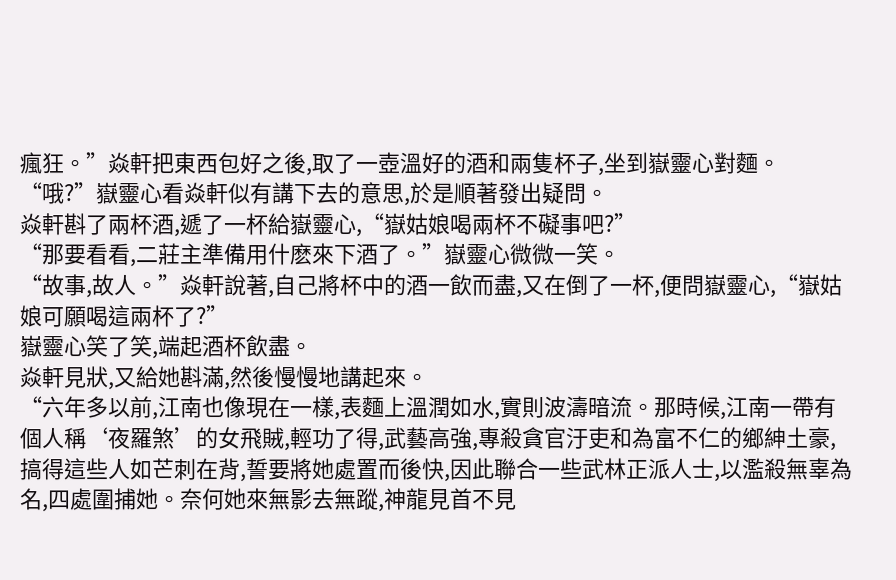瘋狂。”焱軒把東西包好之後,取了一壺溫好的酒和兩隻杯子,坐到嶽靈心對麵。
“哦?”嶽靈心看焱軒似有講下去的意思,於是順著發出疑問。
焱軒斟了兩杯酒,遞了一杯給嶽靈心,“嶽姑娘喝兩杯不礙事吧?”
“那要看看,二莊主準備用什麽來下酒了。”嶽靈心微微一笑。
“故事,故人。”焱軒說著,自己將杯中的酒一飲而盡,又在倒了一杯,便問嶽靈心,“嶽姑娘可願喝這兩杯了?”
嶽靈心笑了笑,端起酒杯飲盡。
焱軒見狀,又給她斟滿,然後慢慢地講起來。
“六年多以前,江南也像現在一樣,表麵上溫潤如水,實則波濤暗流。那時候,江南一帶有個人稱‘夜羅煞’的女飛賊,輕功了得,武藝高強,專殺貪官汙吏和為富不仁的鄉紳土豪,搞得這些人如芒刺在背,誓要將她處置而後快,因此聯合一些武林正派人士,以濫殺無辜為名,四處圍捕她。奈何她來無影去無蹤,神龍見首不見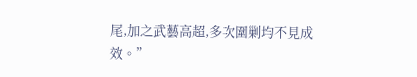尾,加之武藝高超,多次圍剿均不見成效。”